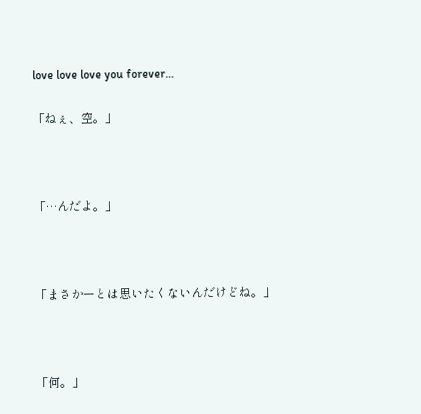love love love you forever…

「ねぇ、空。」



「…んだよ。」



「まさかーとは思いたくないんだけどね。」



「何。」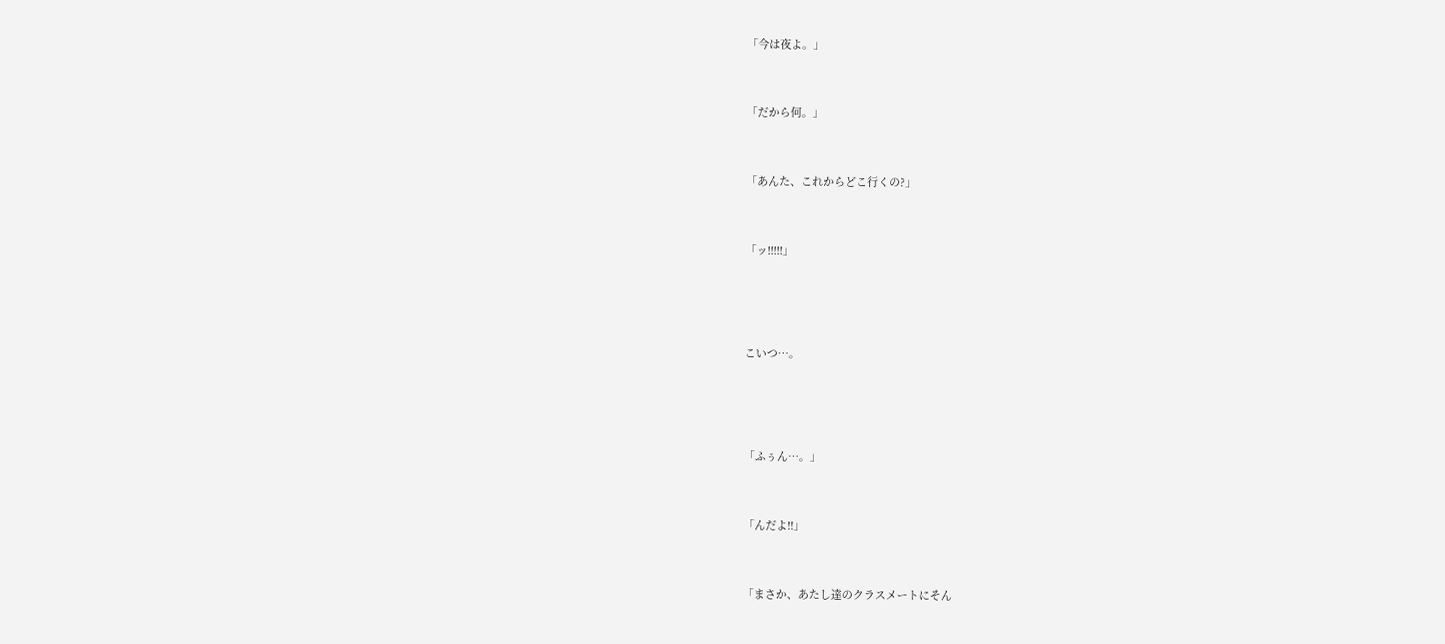「今は夜よ。」



「だから何。」



「あんた、これからどこ行くの?」



「ッ!!!!!」





こいつ…。





「ふぅん…。」



「んだよ!!」



「まさか、あたし達のクラスメートにそん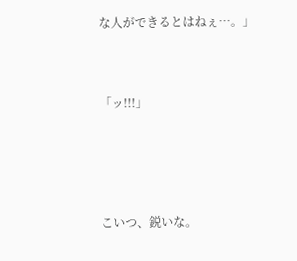な人ができるとはねぇ…。」



「ッ!!!」





こいつ、鋭いな。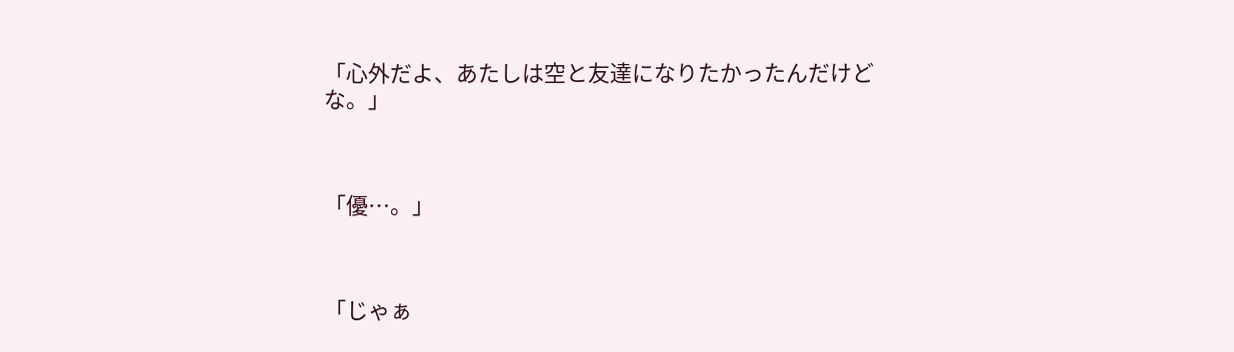「心外だよ、あたしは空と友達になりたかったんだけどな。」



「優…。」



「じゃぁ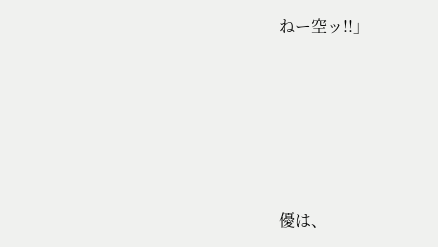ねー空ッ!!」





優は、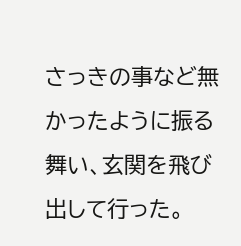さっきの事など無かったように振る舞い、玄関を飛び出して行った。